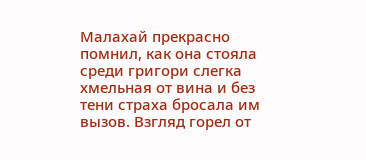Малахай прекрасно помнил, как она стояла среди григори слегка хмельная от вина и без тени страха бросала им вызов. Взгляд горел от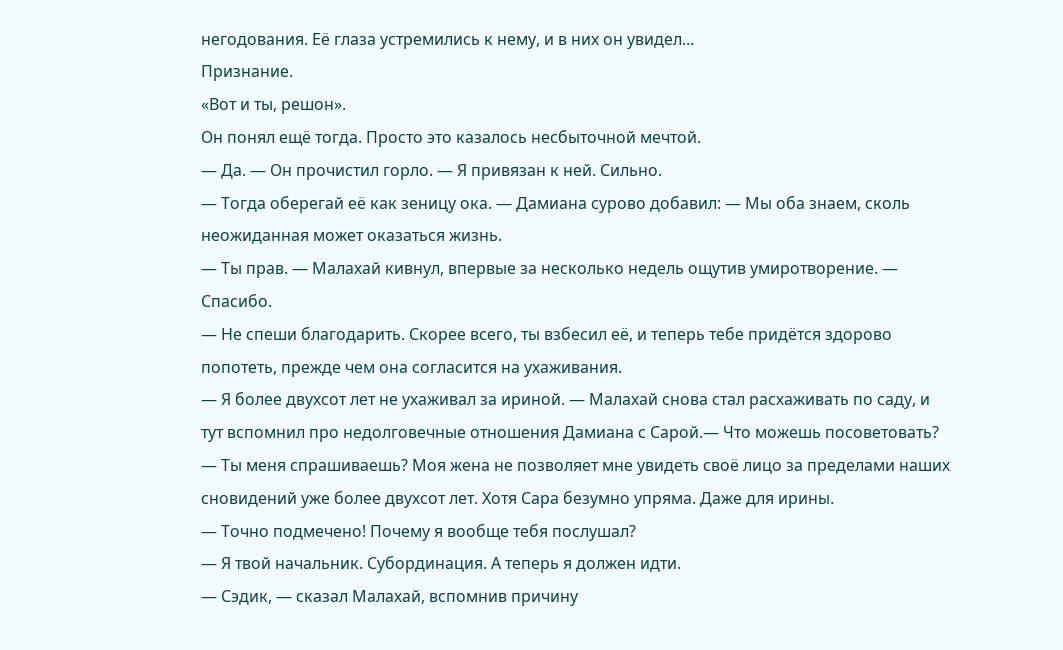негодования. Её глаза устремились к нему, и в них он увидел...
Признание.
«Вот и ты, решон».
Он понял ещё тогда. Просто это казалось несбыточной мечтой.
— Да. — Он прочистил горло. — Я привязан к ней. Сильно.
— Тогда оберегай её как зеницу ока. — Дамиана сурово добавил: — Мы оба знаем, сколь неожиданная может оказаться жизнь.
— Ты прав. — Малахай кивнул, впервые за несколько недель ощутив умиротворение. — Спасибо.
— Не спеши благодарить. Скорее всего, ты взбесил её, и теперь тебе придётся здорово попотеть, прежде чем она согласится на ухаживания.
— Я более двухсот лет не ухаживал за ириной. — Малахай снова стал расхаживать по саду, и тут вспомнил про недолговечные отношения Дамиана с Сарой.— Что можешь посоветовать?
— Ты меня спрашиваешь? Моя жена не позволяет мне увидеть своё лицо за пределами наших сновидений уже более двухсот лет. Хотя Сара безумно упряма. Даже для ирины.
— Точно подмечено! Почему я вообще тебя послушал?
— Я твой начальник. Субординация. А теперь я должен идти.
— Сэдик, — сказал Малахай, вспомнив причину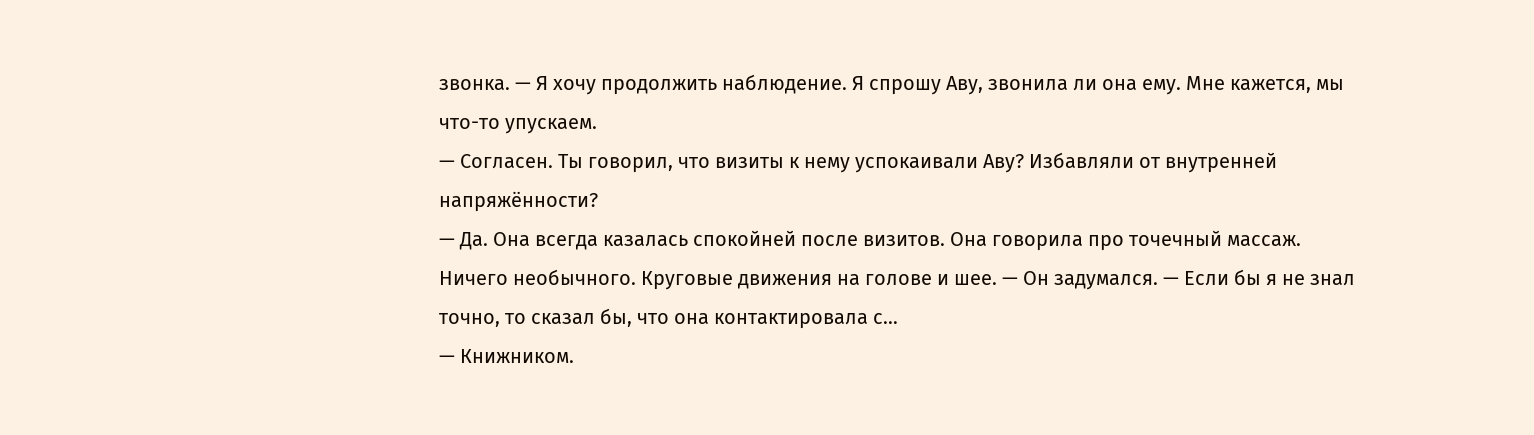звонка. — Я хочу продолжить наблюдение. Я спрошу Аву, звонила ли она ему. Мне кажется, мы что-то упускаем.
— Согласен. Ты говорил, что визиты к нему успокаивали Аву? Избавляли от внутренней напряжённости?
— Да. Она всегда казалась спокойней после визитов. Она говорила про точечный массаж. Ничего необычного. Круговые движения на голове и шее. — Он задумался. — Если бы я не знал точно, то сказал бы, что она контактировала с…
— Книжником.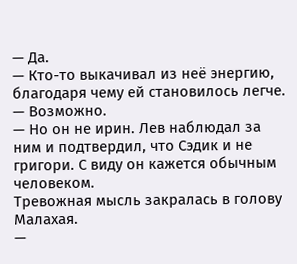— Да.
— Кто-то выкачивал из неё энергию, благодаря чему ей становилось легче.
— Возможно.
— Но он не ирин. Лев наблюдал за ним и подтвердил, что Сэдик и не григори. С виду он кажется обычным человеком.
Тревожная мысль закралась в голову Малахая.
—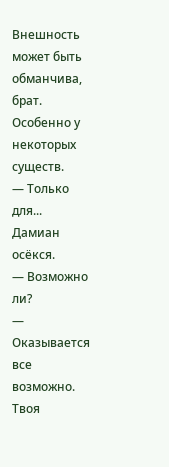Внешность может быть обманчива, брат. Особенно у некоторых существ.
— Только для...
Дамиан осёкся.
— Возможно ли?
— Оказывается все возможно. Твоя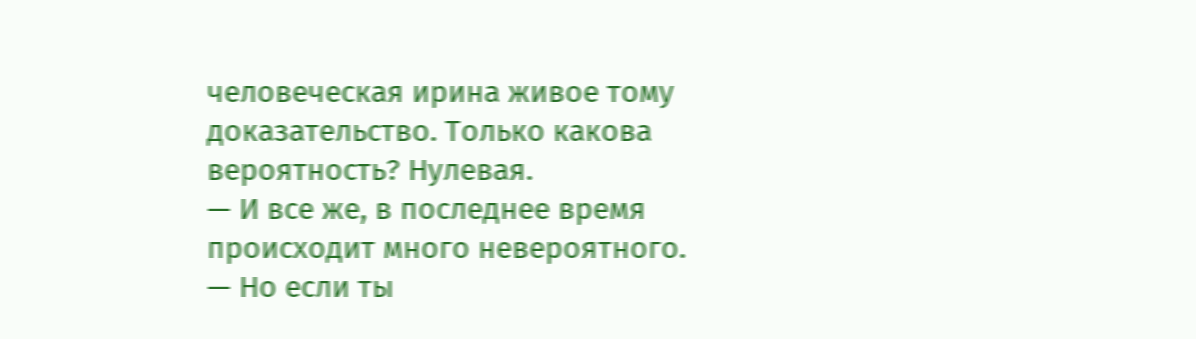человеческая ирина живое тому доказательство. Только какова вероятность? Нулевая.
— И все же, в последнее время происходит много невероятного.
— Но если ты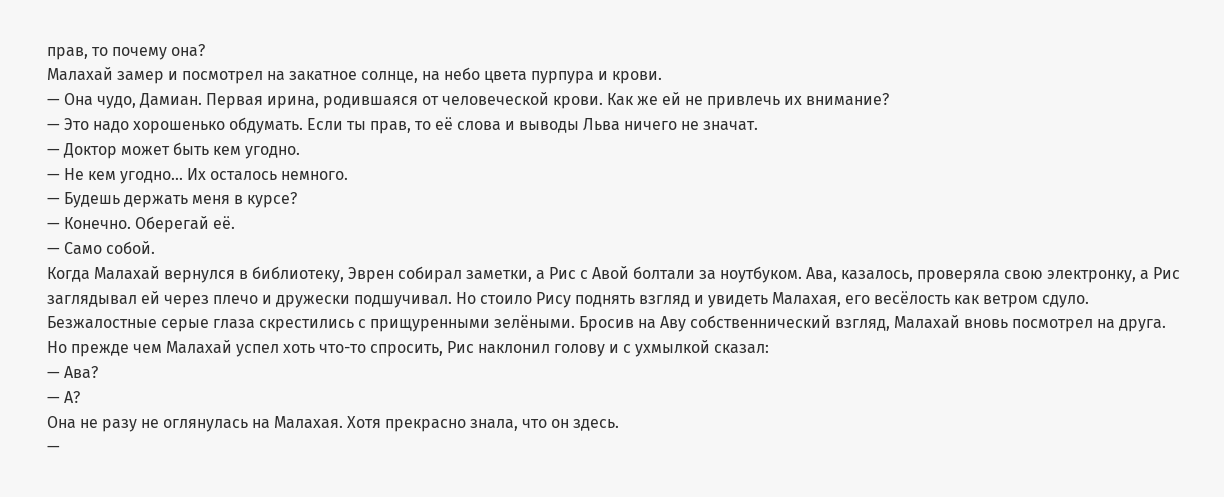прав, то почему она?
Малахай замер и посмотрел на закатное солнце, на небо цвета пурпура и крови.
— Она чудо, Дамиан. Первая ирина, родившаяся от человеческой крови. Как же ей не привлечь их внимание?
— Это надо хорошенько обдумать. Если ты прав, то её слова и выводы Льва ничего не значат.
— Доктор может быть кем угодно.
— Не кем угодно... Их осталось немного.
— Будешь держать меня в курсе?
— Конечно. Оберегай её.
— Само собой.
Когда Малахай вернулся в библиотеку, Эврен собирал заметки, а Рис с Авой болтали за ноутбуком. Ава, казалось, проверяла свою электронку, а Рис заглядывал ей через плечо и дружески подшучивал. Но стоило Рису поднять взгляд и увидеть Малахая, его весёлость как ветром сдуло. Безжалостные серые глаза скрестились с прищуренными зелёными. Бросив на Аву собственнический взгляд, Малахай вновь посмотрел на друга.
Но прежде чем Малахай успел хоть что-то спросить, Рис наклонил голову и с ухмылкой сказал:
— Ава?
— А?
Она не разу не оглянулась на Малахая. Хотя прекрасно знала, что он здесь.
—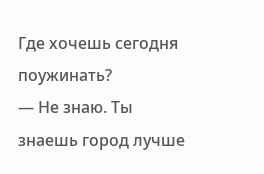Где хочешь сегодня поужинать?
— Не знаю. Ты знаешь город лучше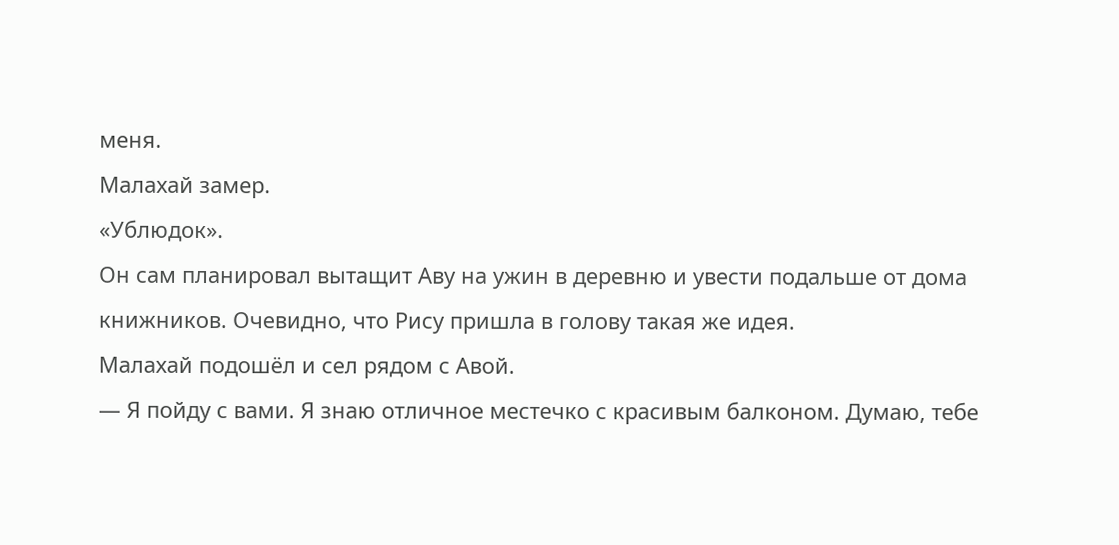меня.
Малахай замер.
«Ублюдок».
Он сам планировал вытащит Аву на ужин в деревню и увести подальше от дома книжников. Очевидно, что Рису пришла в голову такая же идея.
Малахай подошёл и сел рядом с Авой.
— Я пойду с вами. Я знаю отличное местечко с красивым балконом. Думаю, тебе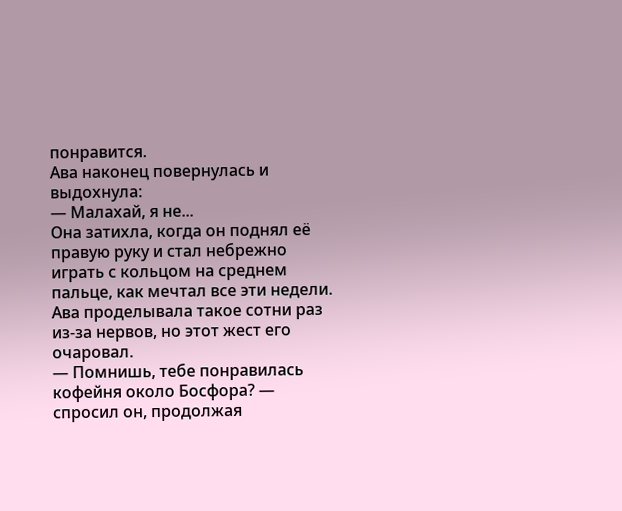понравится.
Ава наконец повернулась и выдохнула:
— Малахай, я не...
Она затихла, когда он поднял её правую руку и стал небрежно играть с кольцом на среднем пальце, как мечтал все эти недели. Ава проделывала такое сотни раз из-за нервов, но этот жест его очаровал.
— Помнишь, тебе понравилась кофейня около Босфора? — спросил он, продолжая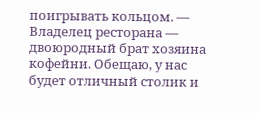поигрывать кольцом. — Владелец ресторана — двоюродный брат хозяина кофейни. Обещаю, у нас будет отличный столик и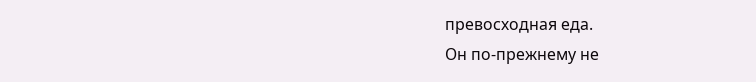превосходная еда.
Он по-прежнему не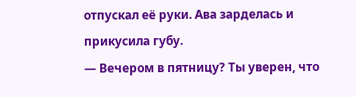отпускал её руки. Ава зарделась и прикусила губу.
— Вечером в пятницу? Ты уверен, что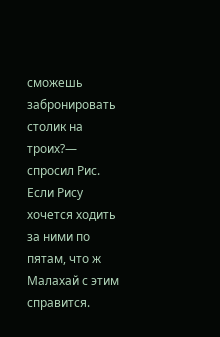сможешь забронировать столик на троих?— спросил Рис.
Если Рису хочется ходить за ними по пятам, что ж Малахай с этим справится.